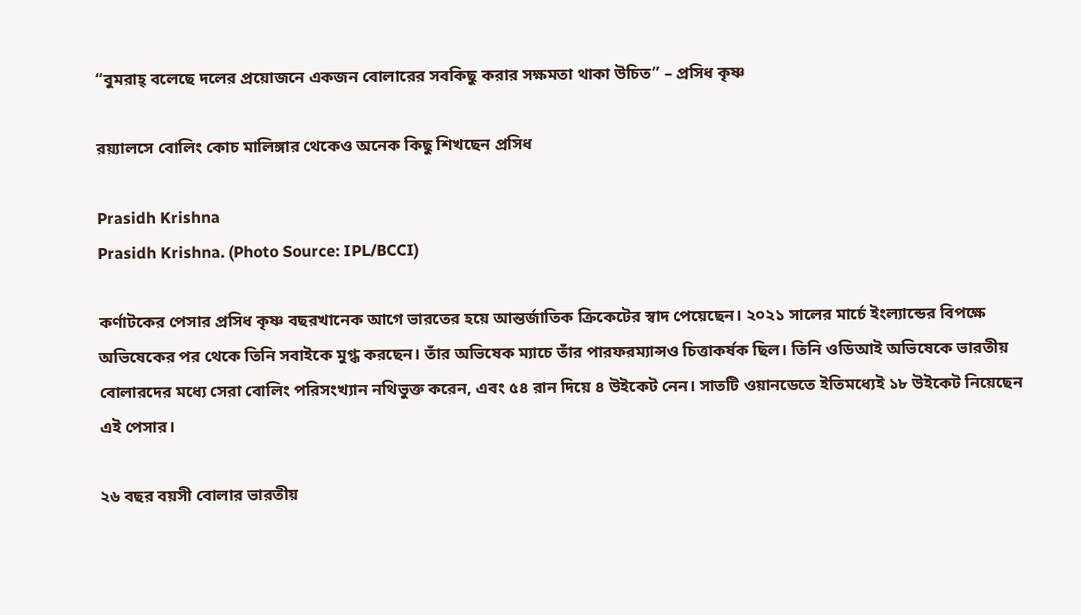“বুমরাহ্‌ বলেছে দলের প্রয়োজনে একজন বোলারের সবকিছু করার সক্ষমতা থাকা উচিত” – প্রসিধ কৃষ্ণ

রয়্যালসে বোলিং কোচ মালিঙ্গার থেকেও অনেক কিছু শিখছেন প্রসিধ

Prasidh Krishna
Prasidh Krishna. (Photo Source: IPL/BCCI)

কর্ণাটকের পেসার প্রসিধ কৃষ্ণ বছরখানেক আগে ভারতের হয়ে আন্তর্জাতিক ক্রিকেটের স্বাদ পেয়েছেন। ২০২১ সালের মার্চে ইংল্যান্ডের বিপক্ষে অভিষেকের পর থেকে তিনি সবাইকে মুগ্ধ করছেন। তাঁর অভিষেক ম্যাচে তাঁর পারফরম্যান্সও চিত্তাকর্ষক ছিল। তিনি ওডিআই অভিষেকে ভারতীয় বোলারদের মধ্যে সেরা বোলিং পরিসংখ্যান নথিভুক্ত করেন, এবং ৫৪ রান দিয়ে ৪ উইকেট নেন। সাতটি ওয়ানডেতে ইতিমধ্যেই ১৮ উইকেট নিয়েছেন এই পেসার।

২৬ বছর বয়সী বোলার ভারতীয়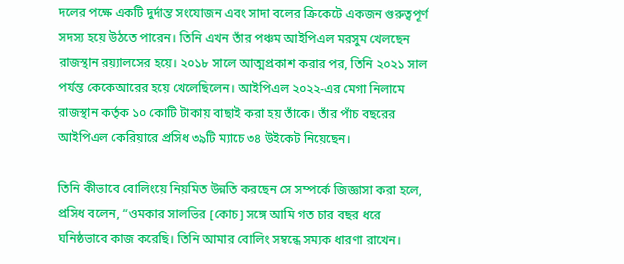দলের পক্ষে একটি দুর্দান্ত সংযোজন এবং সাদা বলের ক্রিকেটে একজন গুরুত্বপূর্ণ সদস্য হয়ে উঠতে পারেন। তিনি এখন তাঁর পঞ্চম আইপিএল মরসুম খেলছেন রাজস্থান রয়্যালসের হয়ে। ২০১৮ সালে আত্মপ্রকাশ করার পর, তিনি ২০২১ সাল পর্যন্ত কেকেআরের হয়ে খেলেছিলেন। আইপিএল ২০২২-এর মেগা নিলামে রাজস্থান কর্তৃক ১০ কোটি টাকায় বাছাই করা হয় তাঁকে। তাঁর পাঁচ বছরের আইপিএল কেরিয়ারে প্রসিধ ৩৯টি ম্যাচে ৩৪ উইকেট নিয়েছেন।

তিনি কীভাবে বোলিংয়ে নিয়মিত উন্নতি করছেন সে সম্পর্কে জিজ্ঞাসা করা হলে, প্রসিধ বলেন, “ওমকার সালভির [কোচ] সঙ্গে আমি গত চার বছর ধরে ঘনিষ্ঠভাবে কাজ করেছি। তিনি আমার বোলিং সম্বন্ধে সম্যক ধারণা রাখেন।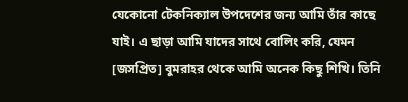যেকোনো টেকনিক্যাল উপদেশের জন্য আমি তাঁর কাছে যাই। এ ছাড়া আমি যাদের সাথে বোলিং করি, যেমন [জসপ্রিত] বুমরাহর থেকে আমি অনেক কিছু শিখি। তিনি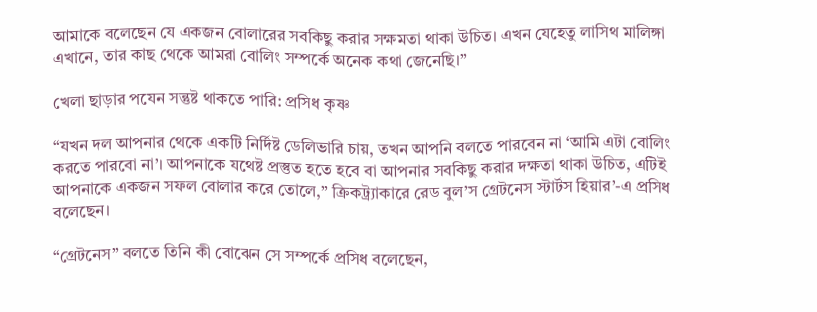আমাকে বলেছেন যে একজন বোলারের সবকিছু করার সক্ষমতা থাকা উচিত। এখন যেহেতু লাসিথ মালিঙ্গা এখানে, তার কাছ থেকে আমরা বোলিং সম্পর্কে অনেক কথা জেনেছি।”

খেলা ছাড়ার পযেন সন্তুষ্ট থাকতে পারি: প্রসিধ কৃষ্ণ

“যখন দল আপনার থেকে একটি নির্দিষ্ট ডেলিভারি চায়, তখন আপনি বলতে পারবেন না ‘আমি এটা বোলিং করতে পারবো না’। আপনাকে যথেষ্ট প্রস্তুত হতে হবে বা আপনার সবকিছু করার দক্ষতা থাকা উচিত, এটিই আপনাকে একজন সফল বোলার করে তোলে,” ক্রিকট্র্যাকারে রেড বুল’স গ্রেটনেস স্টার্টস হিয়ার’-এ প্রসিধ বলেছেন।

“গ্রেটনেস” বলতে তিনি কী বোঝেন সে সম্পর্কে প্রসিধ বলেছেন,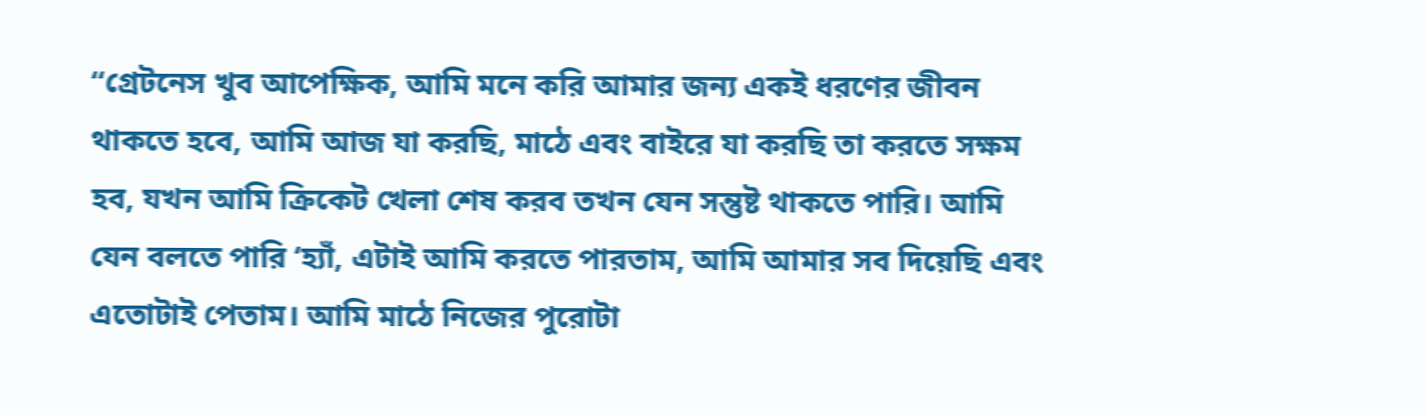“গ্রেটনেস খুব আপেক্ষিক, আমি মনে করি আমার জন্য একই ধরণের জীবন থাকতে হবে, আমি আজ যা করছি, মাঠে এবং বাইরে যা করছি তা করতে সক্ষম হব, যখন আমি ক্রিকেট খেলা শেষ করব তখন যেন সন্তুষ্ট থাকতে পারি। আমি যেন বলতে পারি ‘হ্যাঁ, এটাই আমি করতে পারতাম, আমি আমার সব দিয়েছি এবং এতোটাই পেতাম। আমি মাঠে নিজের পুরোটা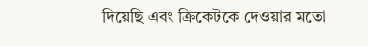দিয়েছি এবং ক্রিকেটকে দেওয়ার মতো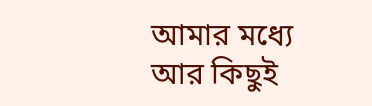আমার মধ্যে আর কিছুই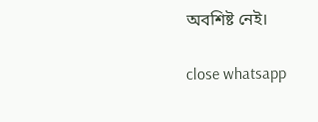অবশিষ্ট নেই।

close whatsapp